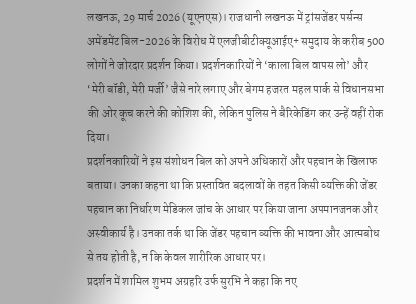लखनऊ, 29 मार्च 2026 (यूएनएस)। राजधानी लखनऊ में ट्रांसजेंडर पर्सन्स अमेंडमेंट बिल-2026 के विरोध में एलजीबीटीक्यूआईए+ समुदाय के करीब 500 लोगों ने जोरदार प्रदर्शन किया। प्रदर्शनकारियों ने ‘काला बिल वापस लो’ और ‘मेरी बॉडी, मेरी मर्जी’ जैसे नारे लगाए और बेगम हजरत महल पार्क से विधानसभा की ओर कूच करने की कोशिश की, लेकिन पुलिस ने बैरिकेडिंग कर उन्हें वहीं रोक दिया।
प्रदर्शनकारियों ने इस संशोधन बिल को अपने अधिकारों और पहचान के खिलाफ बताया। उनका कहना था कि प्रस्तावित बदलावों के तहत किसी व्यक्ति की जेंडर पहचान का निर्धारण मेडिकल जांच के आधार पर किया जाना अपमानजनक और अस्वीकार्य है। उनका तर्क था कि जेंडर पहचान व्यक्ति की भावना और आत्मबोध से तय होती है, न कि केवल शारीरिक आधार पर।
प्रदर्शन में शामिल शुभम अग्रहरि उर्फ सुरभि ने कहा कि नए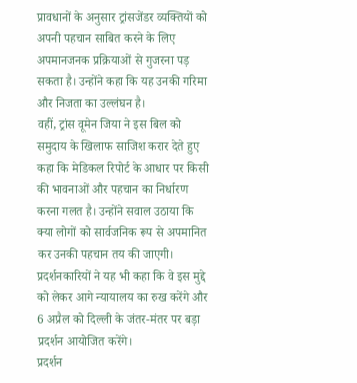प्रावधानों के अनुसार ट्रांसजेंडर व्यक्तियों को अपनी पहचान साबित करने के लिए अपमानजनक प्रक्रियाओं से गुजरना पड़ सकता है। उन्होंने कहा कि यह उनकी गरिमा और निजता का उल्लंघन है।
वहीं, ट्रांस वूमेन जिया ने इस बिल को समुदाय के खिलाफ साजिश करार देते हुए कहा कि मेडिकल रिपोर्ट के आधार पर किसी की भावनाओं और पहचान का निर्धारण करना गलत है। उन्होंने सवाल उठाया कि क्या लोगों को सार्वजनिक रूप से अपमानित कर उनकी पहचान तय की जाएगी।
प्रदर्शनकारियों ने यह भी कहा कि वे इस मुद्दे को लेकर आगे न्यायालय का रुख करेंगे और 6 अप्रैल को दिल्ली के जंतर-मंतर पर बड़ा प्रदर्शन आयोजित करेंगे।
प्रदर्शन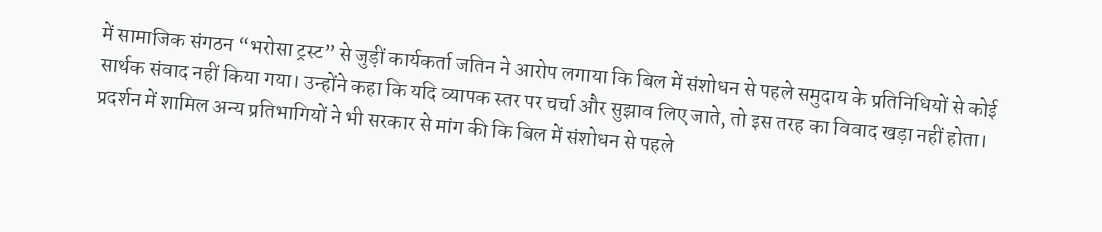में सामाजिक संगठन “भरोसा ट्रस्ट” से जुड़ीं कार्यकर्ता जतिन ने आरोप लगाया कि बिल में संशोधन से पहले समुदाय के प्रतिनिधियों से कोई सार्थक संवाद नहीं किया गया। उन्होंने कहा कि यदि व्यापक स्तर पर चर्चा और सुझाव लिए जाते, तो इस तरह का विवाद खड़ा नहीं होता।
प्रदर्शन में शामिल अन्य प्रतिभागियों ने भी सरकार से मांग की कि बिल में संशोधन से पहले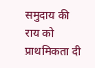समुदाय की राय को प्राथमिकता दी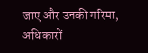जाए और उनकी गरिमा, अधिकारों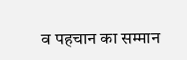व पहचान का सम्मान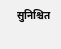सुनिश्चित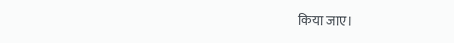किया जाए।